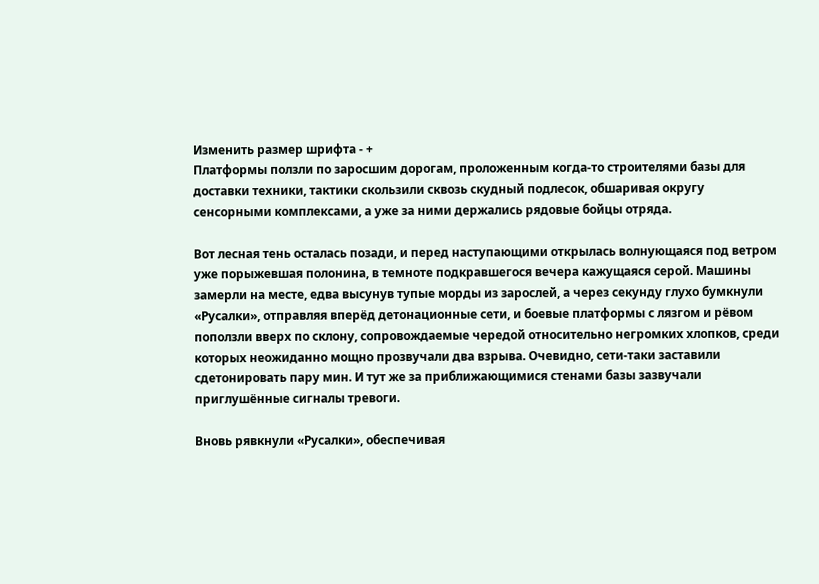Изменить размер шрифта - +
Платформы ползли по заросшим дорогам, проложенным когда-то строителями базы для доставки техники, тактики скользили сквозь скудный подлесок, обшаривая округу сенсорными комплексами, а уже за ними держались рядовые бойцы отряда.

Вот лесная тень осталась позади, и перед наступающими открылась волнующаяся под ветром уже порыжевшая полонина, в темноте подкравшегося вечера кажущаяся серой. Машины замерли на месте, едва высунув тупые морды из зарослей, а через секунду глухо бумкнули «Русалки», отправляя вперёд детонационные сети, и боевые платформы с лязгом и рёвом поползли вверх по склону, сопровождаемые чередой относительно негромких хлопков, среди которых неожиданно мощно прозвучали два взрыва. Очевидно, сети-таки заставили сдетонировать пару мин. И тут же за приближающимися стенами базы зазвучали приглушённые сигналы тревоги.

Вновь рявкнули «Русалки», обеспечивая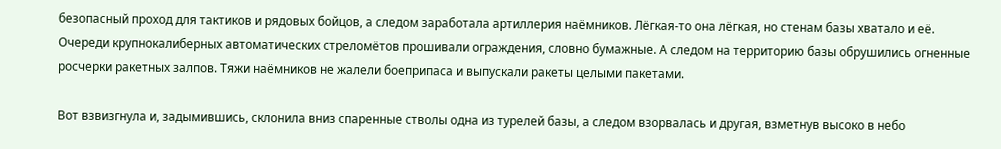безопасный проход для тактиков и рядовых бойцов, а следом заработала артиллерия наёмников. Лёгкая-то она лёгкая, но стенам базы хватало и её. Очереди крупнокалиберных автоматических стреломётов прошивали ограждения, словно бумажные. А следом на территорию базы обрушились огненные росчерки ракетных залпов. Тяжи наёмников не жалели боеприпаса и выпускали ракеты целыми пакетами.

Вот взвизгнула и, задымившись, склонила вниз спаренные стволы одна из турелей базы, а следом взорвалась и другая, взметнув высоко в небо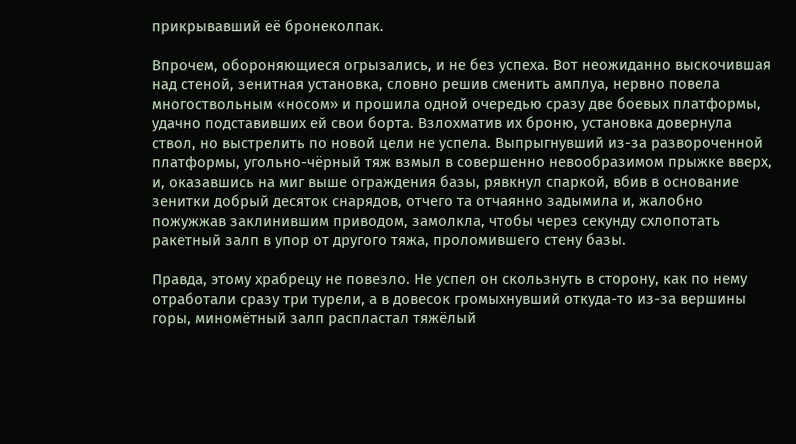прикрывавший её бронеколпак.

Впрочем, обороняющиеся огрызались, и не без успеха. Вот неожиданно выскочившая над стеной, зенитная установка, словно решив сменить амплуа, нервно повела многоствольным «носом» и прошила одной очередью сразу две боевых платформы, удачно подставивших ей свои борта. Взлохматив их броню, установка довернула ствол, но выстрелить по новой цели не успела. Выпрыгнувший из-за развороченной платформы, угольно-чёрный тяж взмыл в совершенно невообразимом прыжке вверх, и, оказавшись на миг выше ограждения базы, рявкнул спаркой, вбив в основание зенитки добрый десяток снарядов, отчего та отчаянно задымила и, жалобно пожужжав заклинившим приводом, замолкла, чтобы через секунду схлопотать ракетный залп в упор от другого тяжа, проломившего стену базы.

Правда, этому храбрецу не повезло. Не успел он скользнуть в сторону, как по нему отработали сразу три турели, а в довесок громыхнувший откуда-то из-за вершины горы, миномётный залп распластал тяжёлый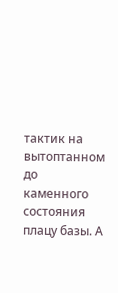тактик на вытоптанном до каменного состояния плацу базы. А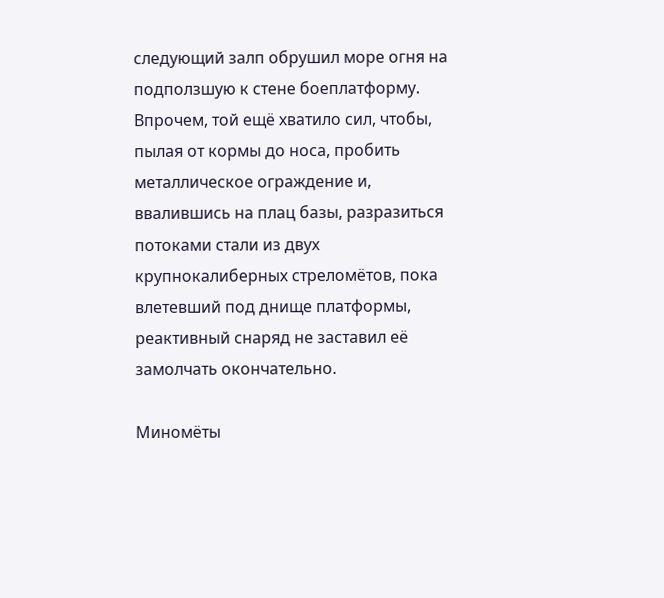следующий залп обрушил море огня на подползшую к стене боеплатформу. Впрочем, той ещё хватило сил, чтобы, пылая от кормы до носа, пробить металлическое ограждение и, ввалившись на плац базы, разразиться потоками стали из двух крупнокалиберных стреломётов, пока влетевший под днище платформы, реактивный снаряд не заставил её замолчать окончательно.

Миномёты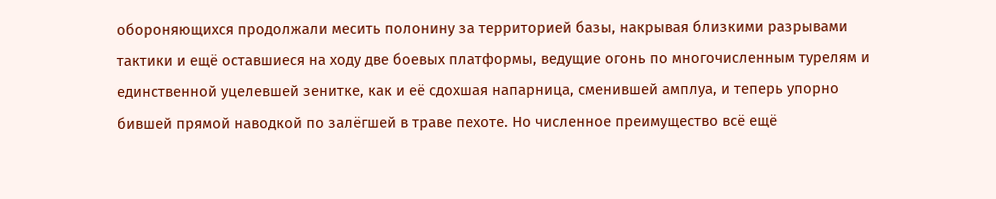обороняющихся продолжали месить полонину за территорией базы, накрывая близкими разрывами тактики и ещё оставшиеся на ходу две боевых платформы, ведущие огонь по многочисленным турелям и единственной уцелевшей зенитке, как и её сдохшая напарница, сменившей амплуа, и теперь упорно бившей прямой наводкой по залёгшей в траве пехоте. Но численное преимущество всё ещё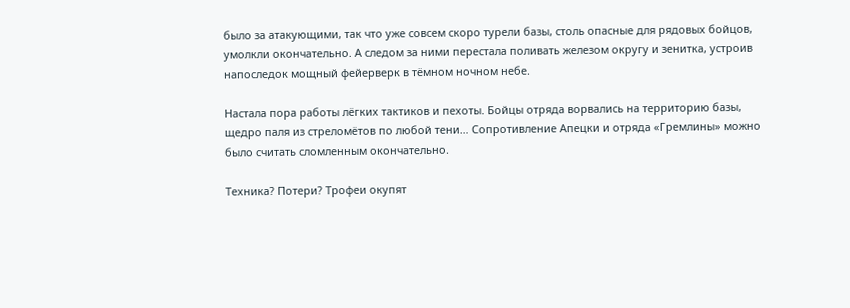было за атакующими, так что уже совсем скоро турели базы, столь опасные для рядовых бойцов, умолкли окончательно. А следом за ними перестала поливать железом округу и зенитка, устроив напоследок мощный фейерверк в тёмном ночном небе.

Настала пора работы лёгких тактиков и пехоты. Бойцы отряда ворвались на территорию базы, щедро паля из стреломётов по любой тени… Сопротивление Апецки и отряда «Гремлины» можно было считать сломленным окончательно.

Техника? Потери? Трофеи окупят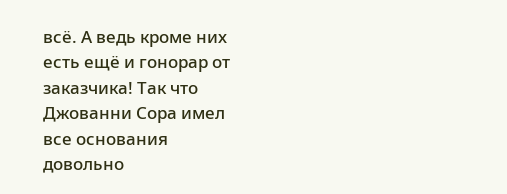всё. А ведь кроме них есть ещё и гонорар от заказчика! Так что Джованни Сора имел все основания довольно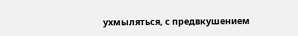ухмыляться, с предвкушением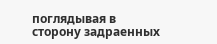поглядывая в сторону задраенных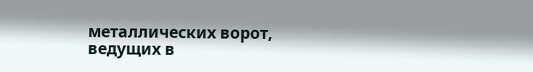металлических ворот, ведущих в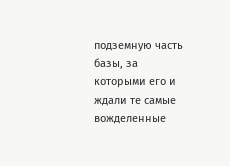подземную часть базы, за которыми его и ждали те самые вожделенные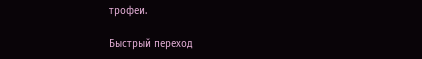трофеи.

Быстрый переход